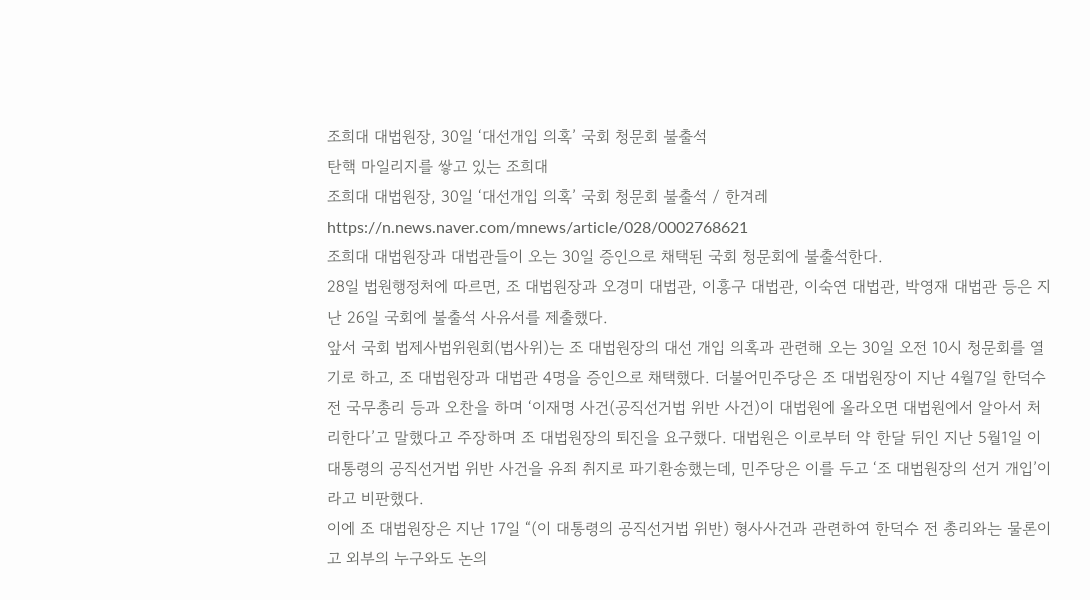조희대 대법원장, 30일 ‘대선개입 의혹’ 국회 청문회 불출석
탄핵 마일리지를 쌓고 있는 조희대
조희대 대법원장, 30일 ‘대선개입 의혹’ 국회 청문회 불출석 / 한겨레
https://n.news.naver.com/mnews/article/028/0002768621
조희대 대법원장과 대법관들이 오는 30일 증인으로 채택된 국회 청문회에 불출석한다.
28일 법원행정처에 따르면, 조 대법원장과 오경미 대법관, 이흥구 대법관, 이숙연 대법관, 박영재 대법관 등은 지난 26일 국회에 불출석 사유서를 제출했다.
앞서 국회 법제사법위원회(법사위)는 조 대법원장의 대선 개입 의혹과 관련해 오는 30일 오전 10시 청문회를 열기로 하고, 조 대법원장과 대법관 4명을 증인으로 채택했다. 더불어민주당은 조 대법원장이 지난 4월7일 한덕수 전 국무총리 등과 오찬을 하며 ‘이재명 사건(공직선거법 위반 사건)이 대법원에 올라오면 대법원에서 알아서 처리한다’고 말했다고 주장하며 조 대법원장의 퇴진을 요구했다. 대법원은 이로부터 약 한달 뒤인 지난 5월1일 이 대통령의 공직선거법 위반 사건을 유죄 취지로 파기환송했는데, 민주당은 이를 두고 ‘조 대법원장의 선거 개입’이라고 비판했다.
이에 조 대법원장은 지난 17일 “(이 대통령의 공직선거법 위반) 형사사건과 관련하여 한덕수 전 총리와는 물론이고 외부의 누구와도 논의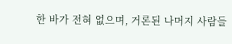한 바가 전혀 없으며, 거론된 나머지 사람들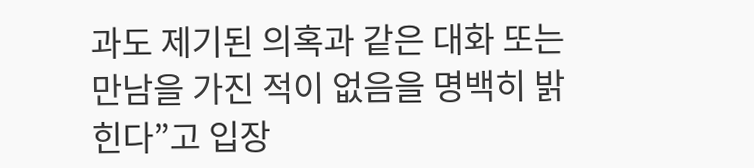과도 제기된 의혹과 같은 대화 또는 만남을 가진 적이 없음을 명백히 밝힌다”고 입장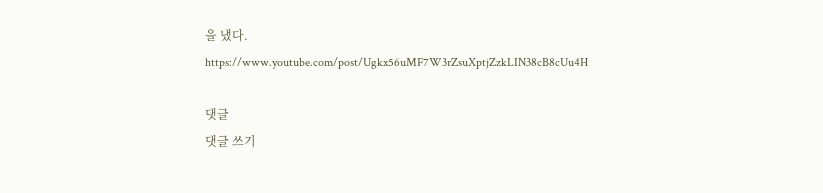을 냈다.
https://www.youtube.com/post/Ugkx56uMF7W3rZsuXptjZzkLIN38cB8cUu4H

댓글
댓글 쓰기